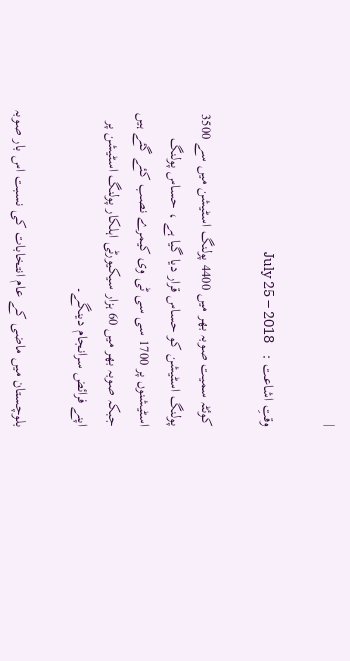|

وقتِ اشاعت :   July 25 – 2018

کوئٹہ سمیت صوبہ بھر میں 4400 پولنگ اسٹیشن میں سے 3500 پولنگ اسٹیشن کو حساس قرار دیا گیا ہے ، حساس پولنگ اسٹیشنوں پر 1700 سی سی ٹی وی کیمرے نصب کئے گئے ہیں جبکہ صوبہ بھر میں 60 ہزار سیکیورٹی اہلکار پولنگ اسٹیشن پر اپنے فرائض سرانجام دینگے۔

بلوچستان میں ماضی کے عام انتخابات کی نسبت اس بار صوبہ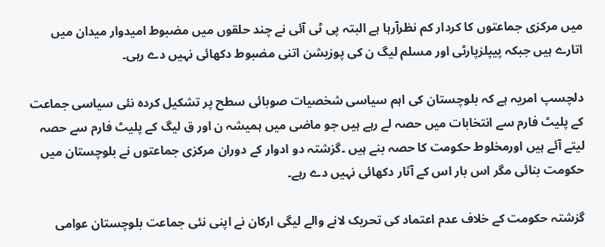میں مرکزی جماعتوں کا کردار کم نظرآرہا ہے البتہ پی ٹی آئی نے چند حلقوں میں مضبوط امیدوار میدان میں اتارے ہیں جبکہ پیپلزپارٹی اور مسلم لیگ ن کی پوزیشن اتنی مضبوط دکھائی نہیں دے رہی۔

دلچسپ امریہ ہے کہ بلوچستان کی اہم سیاسی شخصیات صوبائی سطح پر تشکیل کردہ نئی سیاسی جماعت کے پلیٹ فارم سے انتخابات میں حصہ لے رہے ہیں جو ماضی میں ہمیشہ ن اور ق لیگ کے پلیٹ فارم سے حصہ لیتے آئے ہیں اورمخلوط حکومت کا حصہ بنے ہیں ۔گزشتہ دو ادوار کے دوران مرکزی جماعتوں نے بلوچستان میں حکومت بنائی مگر اس بار اس کے آثار دکھائی نہیں دے رہے۔

گزشتہ حکومت کے خلاف عدم اعتماد کی تحریک لانے والے لیگی ارکان نے اپنی نئی جماعت بلوچستان عوامی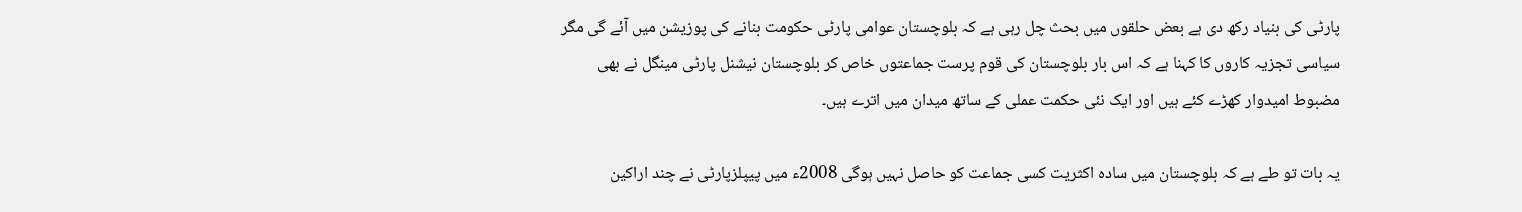پارٹی کی بنیاد رکھ دی ہے بعض حلقوں میں بحث چل رہی ہے کہ بلوچستان عوامی پارٹی حکومت بنانے کی پوزیشن میں آئے گی مگر سیاسی تجزیہ کاروں کا کہنا ہے کہ اس بار بلوچستان کی قوم پرست جماعتوں خاص کر بلوچستان نیشنل پارٹی مینگل نے بھی مضبوط امیدوار کھڑے کئے ہیں اور ایک نئی حکمت عملی کے ساتھ میدان میں اترے ہیں۔

یہ بات تو طے ہے کہ بلوچستان میں سادہ اکثریت کسی جماعت کو حاصل نہیں ہوگی 2008ء میں پیپلزپارٹی نے چند اراکین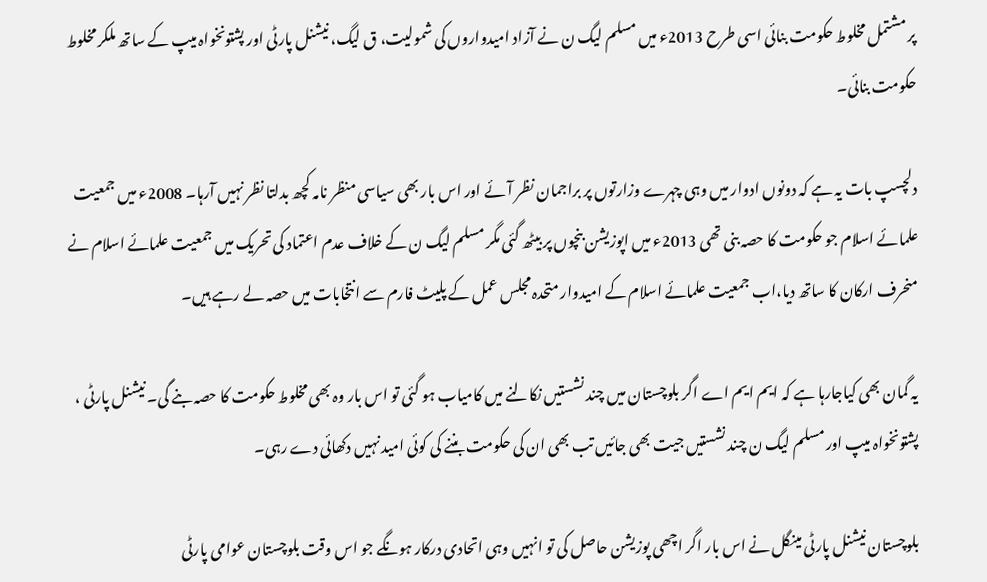پر مشتمل مخلوط حکومت بنائی اسی طرح 2013ء میں مسلم لیگ ن نے آزاد امیدواروں کی شمولیت، ق لیگ، نیشنل پارٹی اور پشتونخواہ میپ کے ساتھ ملکر مخلوط حکومت بنائی۔

دلچسپ بات یہ ہے کہ دونوں ادوار میں وہی چہرے وزارتوں پر براجمان نظر آئے اور اس بار بھی سیاسی منظر نامہ کچھ بدلتا نظر نہیں آرہا۔ 2008ء میں جمعیت علمائے اسلام جو حکومت کا حصہ بنی تھی 2013ء میں اپوزیشن بنچوں پر بیٹھ گئی مگر مسلم لیگ ن کے خلاف عدم اعتماد کی تحریک میں جمعیت علمائے اسلام نے منحرف ارکان کا ساتھ دیا،اب جمعیت علمائے اسلام کے امیدوار متحدہ مجلس عمل کے پلیٹ فارم سے انتخابات میں حصہ لے رہے ہیں۔

یہ گمان بھی کیاجارہا ہے کہ ایم ایم اے اگر بلوچستان میں چند نشستیں نکالنے میں کامیاب ہو گئی تو اس بار وہ بھی مخلوط حکومت کا حصہ بنے گی۔ نیشنل پارٹی ، پشتونخواہ میپ اور مسلم لیگ ن چند نشستیں جیت بھی جائیں تب بھی ان کی حکومت بننے کی کوئی امید نہیں دکھائی دے رہی۔

بلوچستان نیشنل پارٹی مینگل نے اس بار اگر اچھی پوزیشن حاصل کی تو انہیں وہی اتحادی درکار ہونگے جو اس وقت بلوچستان عوامی پارٹی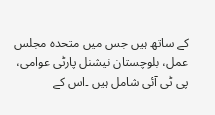کے ساتھ ہیں جس میں متحدہ مجلس عمل، بلوچستان نیشنل پارٹی عوامی، پی ٹی آئی شامل ہیں ۔اس کے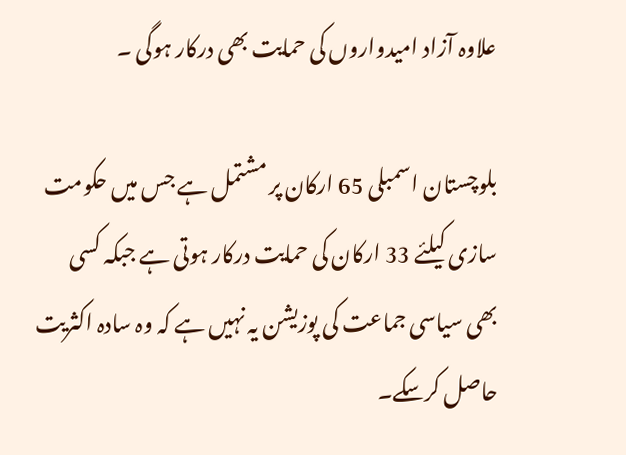علاوہ آزاد امیدواروں کی حمایت بھی درکار ہوگی ۔

بلوچستان اسمبلی 65 ارکان پر مشتمل ہے جس میں حکومت سازی کیلئے 33 ارکان کی حمایت درکار ہوتی ہے جبکہ کسی بھی سیاسی جماعت کی پوزیشن یہ نہیں ہے کہ وہ سادہ اکثریت حاصل کرسکے۔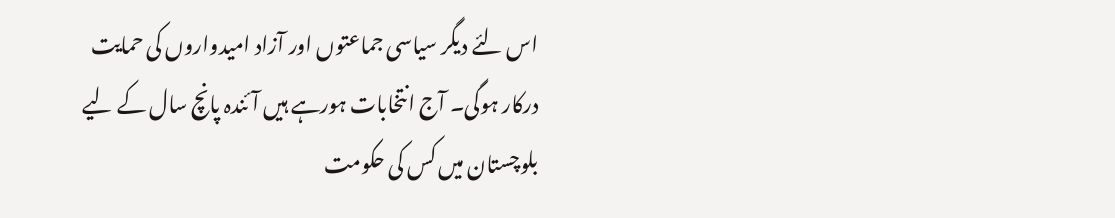اس لئے دیگر سیاسی جماعتوں اور آزاد امیدواروں کی حمایت درکار ہوگی۔ آج انتخابات ہورہے ہیں آئندہ پانچ سال کے لیے بلوچستان میں کس کی حکومت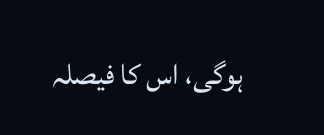ہوگی، اس کا فیصلہ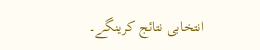انتخابی نتائج کرینگے۔